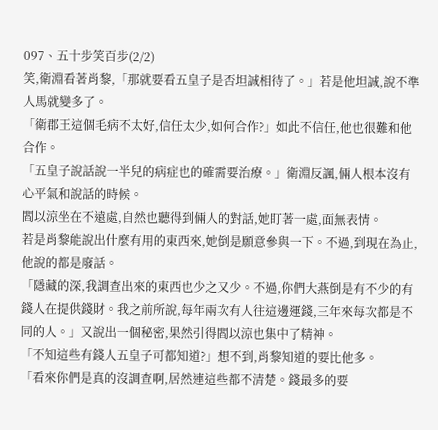097、五十步笑百步(2/2)
笑,衛淵看著肖黎,「那就要看五皇子是否坦誠相待了。」若是他坦誠,說不準人馬就變多了。
「衛郡王這個毛病不太好,信任太少,如何合作?」如此不信任,他也很難和他合作。
「五皇子說話說一半兒的病症也的確需要治療。」衛淵反諷,倆人根本沒有心平氣和說話的時候。
閻以涼坐在不遠處,自然也聽得到倆人的對話,她盯著一處,面無表情。
若是肖黎能說出什麼有用的東西來,她倒是願意參與一下。不過,到現在為止,他說的都是廢話。
「隱藏的深,我調查出來的東西也少之又少。不過,你們大燕倒是有不少的有錢人在提供錢財。我之前所說,每年兩次有人往這邊運錢,三年來每次都是不同的人。」又說出一個秘密,果然引得閻以涼也集中了精神。
「不知這些有錢人五皇子可都知道?」想不到,肖黎知道的要比他多。
「看來你們是真的沒調查啊,居然連這些都不清楚。錢最多的要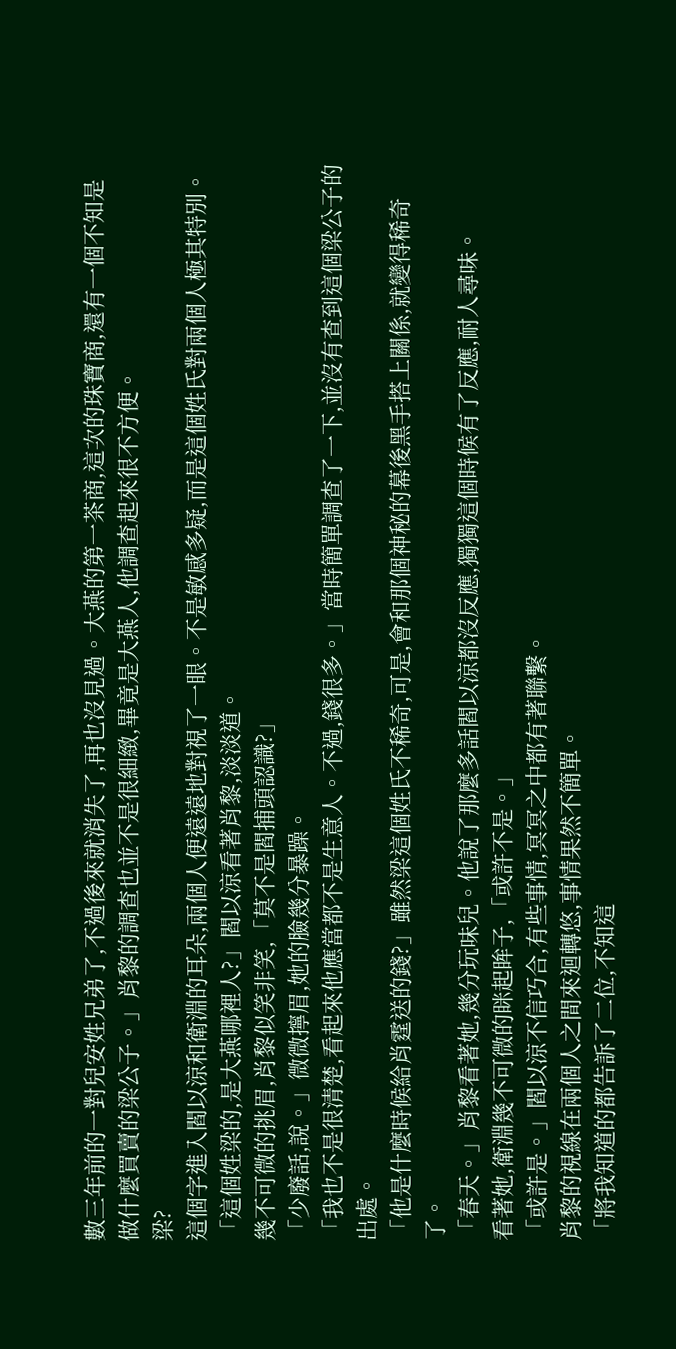數三年前的一對兒安姓兄弟了,不過後來就消失了,再也沒見過。大燕的第一茶商,這次的珠寶商,還有一個不知是做什麼買賣的梁公子。」肖黎的調查也並不是很細緻,畢竟是大燕人,他調查起來很不方便。
梁?
這個字進入閻以涼和衛淵的耳朵,兩個人便遠遠地對視了一眼。不是敏感多疑,而是這個姓氏對兩個人極其特別。
「這個姓梁的,是大燕哪裡人?」閻以涼看著肖黎,淡淡道。
幾不可微的挑眉,肖黎似笑非笑,「莫不是閻捕頭認識?」
「少廢話,說。」微微擰眉,她的臉幾分暴躁。
「我也不是很清楚,看起來他應當都不是生意人。不過,錢很多。」當時簡單調查了一下,並沒有查到這個梁公子的出處。
「他是什麼時候給肖霆送的錢?」雖然梁這個姓氏不稀奇,可是,會和那個神秘的幕後黑手搭上關係,就變得稀奇了。
「春天。」肖黎看著她,幾分玩味兒。他說了那麼多話閻以涼都沒反應,獨獨這個時候有了反應,耐人尋味。
看著她,衛淵幾不可微的眯起眸子,「或許不是。」
「或許是。」閻以涼不信巧合,有些事情,冥冥之中都有著聯繫。
肖黎的視線在兩個人之間來迴轉悠,事情果然不簡單。
「將我知道的都告訴了二位,不知這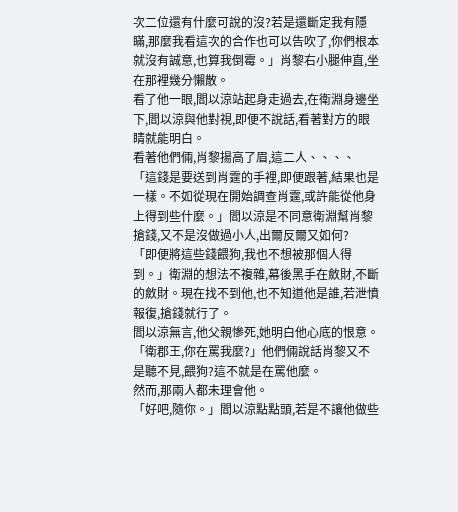次二位還有什麼可說的沒?若是還斷定我有隱瞞,那麼我看這次的合作也可以告吹了,你們根本就沒有誠意,也算我倒霉。」肖黎右小腿伸直,坐在那裡幾分懶散。
看了他一眼,閻以涼站起身走過去,在衛淵身邊坐下,閻以涼與他對視,即便不說話,看著對方的眼睛就能明白。
看著他們倆,肖黎揚高了眉,這二人、、、、
「這錢是要送到肖霆的手裡,即便跟著,結果也是一樣。不如從現在開始調查肖霆,或許能從他身上得到些什麼。」閻以涼是不同意衛淵幫肖黎搶錢,又不是沒做過小人,出爾反爾又如何?
「即便將這些錢餵狗,我也不想被那個人得到。」衛淵的想法不複雜,幕後黑手在斂財,不斷的斂財。現在找不到他,也不知道他是誰,若泄憤報復,搶錢就行了。
閻以涼無言,他父親慘死,她明白他心底的恨意。
「衛郡王,你在罵我麼?」他們倆說話肖黎又不是聽不見,餵狗?這不就是在罵他麼。
然而,那兩人都未理會他。
「好吧,隨你。」閻以涼點點頭,若是不讓他做些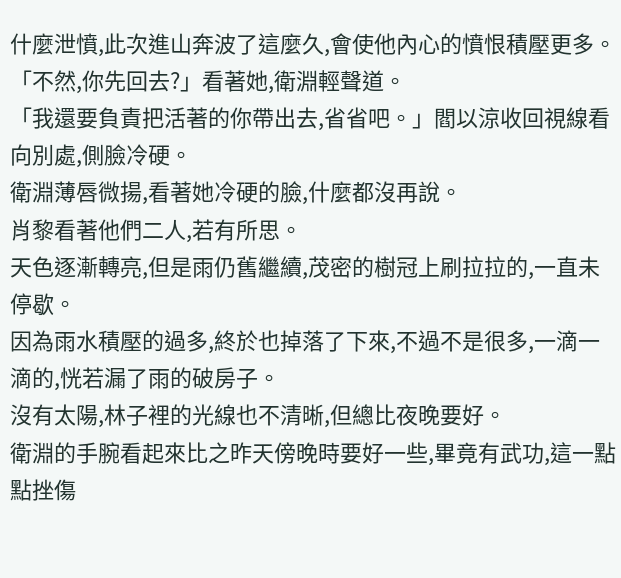什麼泄憤,此次進山奔波了這麼久,會使他內心的憤恨積壓更多。
「不然,你先回去?」看著她,衛淵輕聲道。
「我還要負責把活著的你帶出去,省省吧。」閻以涼收回視線看向別處,側臉冷硬。
衛淵薄唇微揚,看著她冷硬的臉,什麼都沒再說。
肖黎看著他們二人,若有所思。
天色逐漸轉亮,但是雨仍舊繼續,茂密的樹冠上刷拉拉的,一直未停歇。
因為雨水積壓的過多,終於也掉落了下來,不過不是很多,一滴一滴的,恍若漏了雨的破房子。
沒有太陽,林子裡的光線也不清晰,但總比夜晚要好。
衛淵的手腕看起來比之昨天傍晚時要好一些,畢竟有武功,這一點點挫傷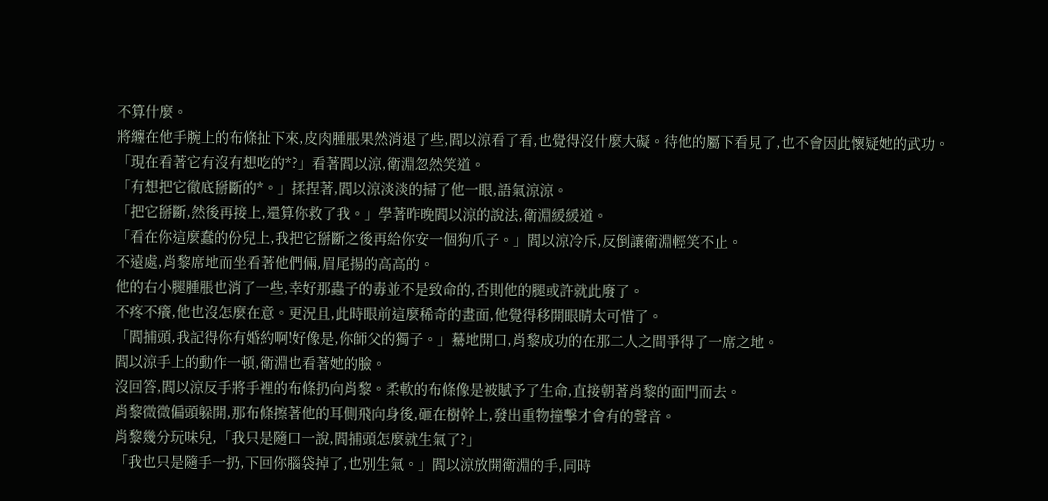不算什麼。
將纏在他手腕上的布條扯下來,皮肉腫脹果然消退了些,閻以涼看了看,也覺得沒什麼大礙。待他的屬下看見了,也不會因此懷疑她的武功。
「現在看著它有沒有想吃的*?」看著閻以涼,衛淵忽然笑道。
「有想把它徹底掰斷的*。」揉捏著,閻以涼淡淡的掃了他一眼,語氣涼涼。
「把它掰斷,然後再接上,還算你救了我。」學著昨晚閻以涼的說法,衛淵緩緩道。
「看在你這麼蠢的份兒上,我把它掰斷之後再給你安一個狗爪子。」閻以涼冷斥,反倒讓衛淵輕笑不止。
不遠處,肖黎席地而坐看著他們倆,眉尾揚的高高的。
他的右小腿腫脹也消了一些,幸好那蟲子的毒並不是致命的,否則他的腿或許就此廢了。
不疼不癢,他也沒怎麼在意。更況且,此時眼前這麼稀奇的畫面,他覺得移開眼睛太可惜了。
「閻捕頭,我記得你有婚約啊!好像是,你師父的獨子。」驀地開口,肖黎成功的在那二人之間爭得了一席之地。
閻以涼手上的動作一頓,衛淵也看著她的臉。
沒回答,閻以涼反手將手裡的布條扔向肖黎。柔軟的布條像是被賦予了生命,直接朝著肖黎的面門而去。
肖黎微微偏頭躲開,那布條擦著他的耳側飛向身後,砸在樹幹上,發出重物撞擊才會有的聲音。
肖黎幾分玩味兒,「我只是隨口一說,閻捕頭怎麼就生氣了?」
「我也只是隨手一扔,下回你腦袋掉了,也別生氣。」閻以涼放開衛淵的手,同時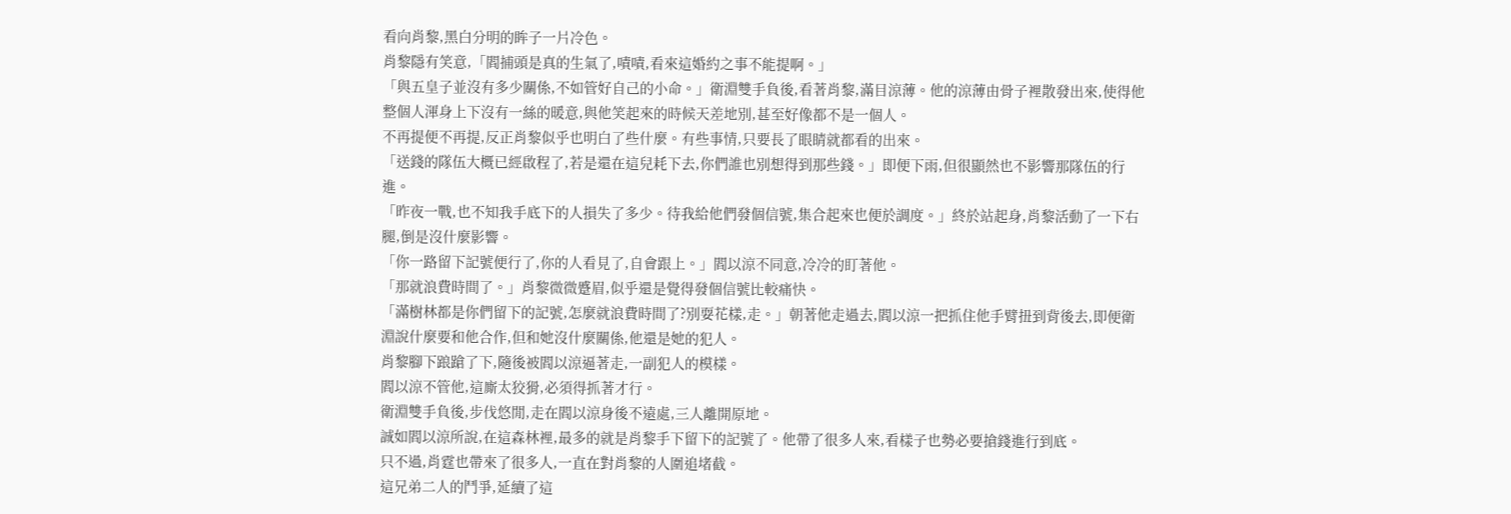看向肖黎,黑白分明的眸子一片冷色。
肖黎隱有笑意,「閻捕頭是真的生氣了,嘖嘖,看來這婚約之事不能提啊。」
「與五皇子並沒有多少關係,不如管好自己的小命。」衛淵雙手負後,看著肖黎,滿目涼薄。他的涼薄由骨子裡散發出來,使得他整個人渾身上下沒有一絲的暖意,與他笑起來的時候天差地別,甚至好像都不是一個人。
不再提便不再提,反正肖黎似乎也明白了些什麼。有些事情,只要長了眼睛就都看的出來。
「送錢的隊伍大概已經啟程了,若是還在這兒耗下去,你們誰也別想得到那些錢。」即便下雨,但很顯然也不影響那隊伍的行進。
「昨夜一戰,也不知我手底下的人損失了多少。待我給他們發個信號,集合起來也便於調度。」終於站起身,肖黎活動了一下右腿,倒是沒什麼影響。
「你一路留下記號便行了,你的人看見了,自會跟上。」閻以涼不同意,冷冷的盯著他。
「那就浪費時間了。」肖黎微微蹙眉,似乎還是覺得發個信號比較痛快。
「滿樹林都是你們留下的記號,怎麼就浪費時間了?別耍花樣,走。」朝著他走過去,閻以涼一把抓住他手臂扭到背後去,即便衛淵說什麼要和他合作,但和她沒什麼關係,他還是她的犯人。
肖黎腳下踉蹌了下,隨後被閻以涼逼著走,一副犯人的模樣。
閻以涼不管他,這廝太狡猾,必須得抓著才行。
衛淵雙手負後,步伐悠閒,走在閻以涼身後不遠處,三人離開原地。
誠如閻以涼所說,在這森林裡,最多的就是肖黎手下留下的記號了。他帶了很多人來,看樣子也勢必要搶錢進行到底。
只不過,肖霆也帶來了很多人,一直在對肖黎的人圍追堵截。
這兄弟二人的鬥爭,延續了這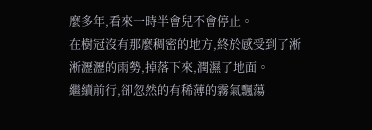麼多年,看來一時半會兒不會停止。
在樹冠沒有那麼稠密的地方,終於感受到了淅淅瀝瀝的雨勢,掉落下來,潤濕了地面。
繼續前行,卻忽然的有稀薄的霧氣飄蕩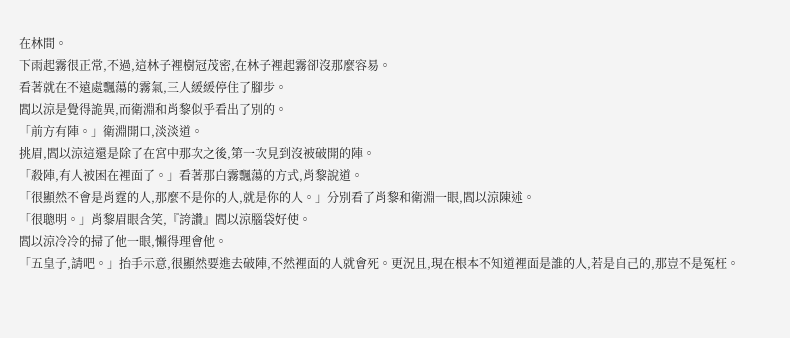在林間。
下雨起霧很正常,不過,這林子裡樹冠茂密,在林子裡起霧卻沒那麼容易。
看著就在不遠處飄蕩的霧氣,三人緩緩停住了腳步。
閻以涼是覺得詭異,而衛淵和肖黎似乎看出了別的。
「前方有陣。」衛淵開口,淡淡道。
挑眉,閻以涼這還是除了在宮中那次之後,第一次見到沒被破開的陣。
「殺陣,有人被困在裡面了。」看著那白霧飄蕩的方式,肖黎說道。
「很顯然不會是肖霆的人,那麼不是你的人,就是你的人。」分別看了肖黎和衛淵一眼,閻以涼陳述。
「很聰明。」肖黎眉眼含笑,『誇讚』閻以涼腦袋好使。
閻以涼冷冷的掃了他一眼,懶得理會他。
「五皇子,請吧。」抬手示意,很顯然要進去破陣,不然裡面的人就會死。更況且,現在根本不知道裡面是誰的人,若是自己的,那豈不是冤枉。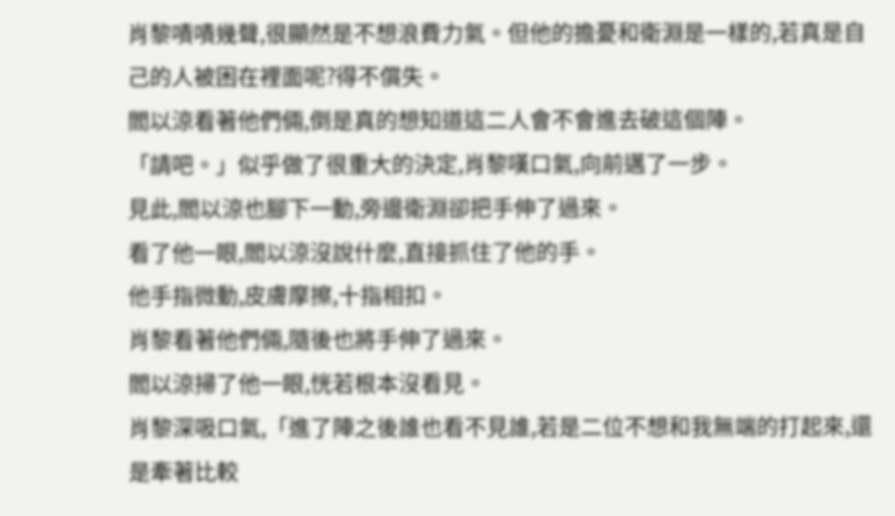肖黎嘖嘖幾聲,很顯然是不想浪費力氣。但他的擔憂和衛淵是一樣的,若真是自己的人被困在裡面呢?得不償失。
閻以涼看著他們倆,倒是真的想知道這二人會不會進去破這個陣。
「請吧。」似乎做了很重大的決定,肖黎嘆口氣,向前邁了一步。
見此,閻以涼也腳下一動,旁邊衛淵卻把手伸了過來。
看了他一眼,閻以涼沒說什麼,直接抓住了他的手。
他手指微動,皮膚摩擦,十指相扣。
肖黎看著他們倆,隨後也將手伸了過來。
閻以涼掃了他一眼,恍若根本沒看見。
肖黎深吸口氣,「進了陣之後誰也看不見誰,若是二位不想和我無端的打起來,還是牽著比較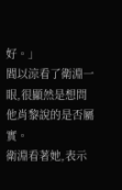好。」
閻以涼看了衛淵一眼,很顯然是想問他肖黎說的是否屬實。
衛淵看著她,表示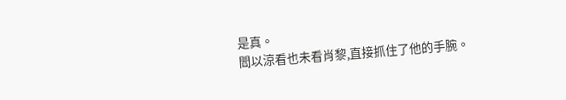是真。
閻以涼看也未看肖黎,直接抓住了他的手腕。